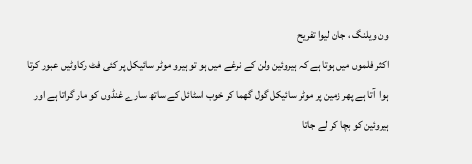ون ویلنگ ، جان لیوا تفریح
اکثر فلموں میں ہوتا ہے کہ ہیروئین ولن کے نرغے میں ہو تو ہیرو موٹر سائیکل پر کئی فٹ رکاوٹیں عبور کرتا ہوا  آتا ہے پھر زمین پر موٹر سائیکل گول گھما کر خوب اسٹائل کے ساتھ سارے غنڈوں کو مار گراتا ہے اور ہیروئین کو بچا کر لے جاتا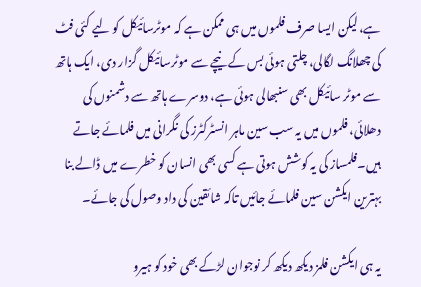ہے،لیکن ایسا صرف فلموں میں ہی ممکن ہے کہ موٹرسائیکل کو لیے کئی فٹ کی چھلانگ لگالی، چلتی ہوئی بس کے نیچے سے موٹرسائیکل گزار دی، ایک ہاتھ سے موٹر سائیکل بھی سنبھالی ہوئی ہے، دوسرے ہاتھ سے دشمنوں کی دھلائی، فلموں میں یہ سب سین ماہر انسٹرکٹرز کی نگرانی میں فلمائے جاتے ہیں۔فلمساز کی یہ کوشش ہوتی ہے کسی بھی انسان کو خطرے میں ڈالے بنا بہترین ایکشن سین فلمائے جائیں تاکہ شائقین کی داد وصول کی جائے۔

یہ ہی ایکشن فلمز دیکھ دیکھ کر نوجوان لڑکے بھی خود کو ہیرو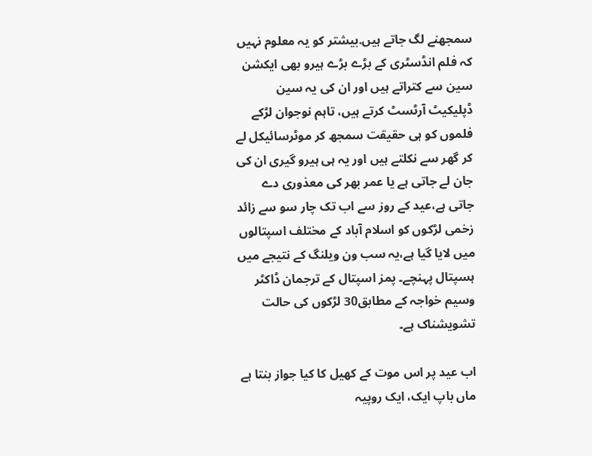سمجھنے لگ جاتے ہیں.بیشتر کو یہ معلوم نہیں کہ فلم انڈسٹری کے بڑے بڑے ہیرو بھی ایکشن سین سے کتراتے ہیں اور ان کی یہ سین ڈپلیکیٹ آرٹسٹ کرتے ہیں، تاہم نوجوان لڑکے فلموں کو ہی حقیقت سمجھ کر موٹرسائیکل لے کر گھر سے نکلتے ہیں اور یہ ہی ہیرو گیری ان کی جان لے جاتی ہے یا عمر بھر کی معذوری دے جاتی ہے،عید کے روز سے اب تک چار سو سے زائد زخمی لڑکوں کو اسلام آباد کے مختلف اسپتالوں میں لایا گیا ہے،یہ سب ون ویلنگ کے نتیجے میں ہسپتال پہنچے۔ پمز اسپتال کے ترجمان ڈاکٹر وسیم خواجہ کے مطابق30 لڑکوں کی حالت تشویشناک ہے۔

اب عید پر اس موت کے کھیل کا کیا جواز بنتا ہے ماں باپ ایک، ایک روپیہ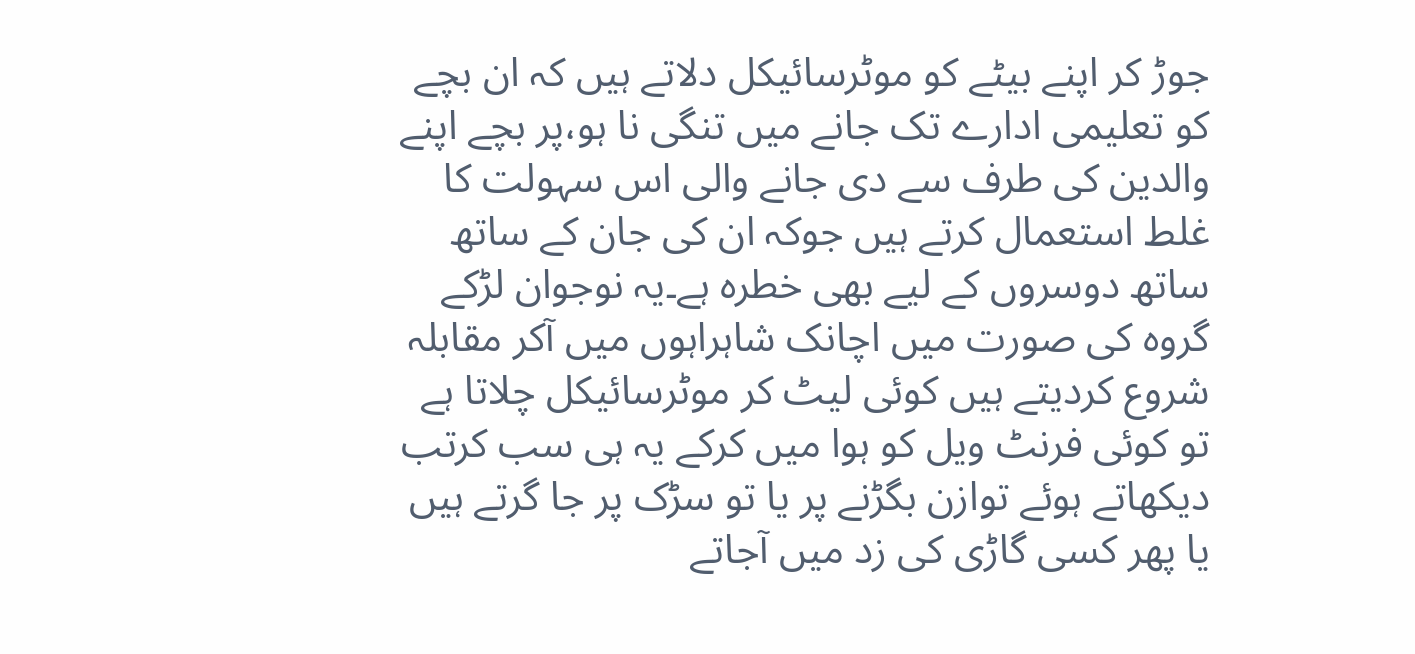جوڑ کر اپنے بیٹے کو موٹرسائیکل دلاتے ہیں کہ ان بچے کو تعلیمی ادارے تک جانے میں تنگی نا ہو،پر بچے اپنے والدین کی طرف سے دی جانے والی اس سہولت کا غلط استعمال کرتے ہیں جوکہ ان کی جان کے ساتھ ساتھ دوسروں کے لیے بھی خطرہ ہے۔یہ نوجوان لڑکے گروہ کی صورت میں اچانک شاہراہوں میں آکر مقابلہ شروع کردیتے ہیں کوئی لیٹ کر موٹرسائیکل چلاتا ہے تو کوئی فرنٹ ویل کو ہوا میں کرکے یہ ہی سب کرتب دیکھاتے ہوئے توازن بگڑنے پر یا تو سڑک پر جا گرتے ہیں یا پھر کسی گاڑی کی زد میں آجاتے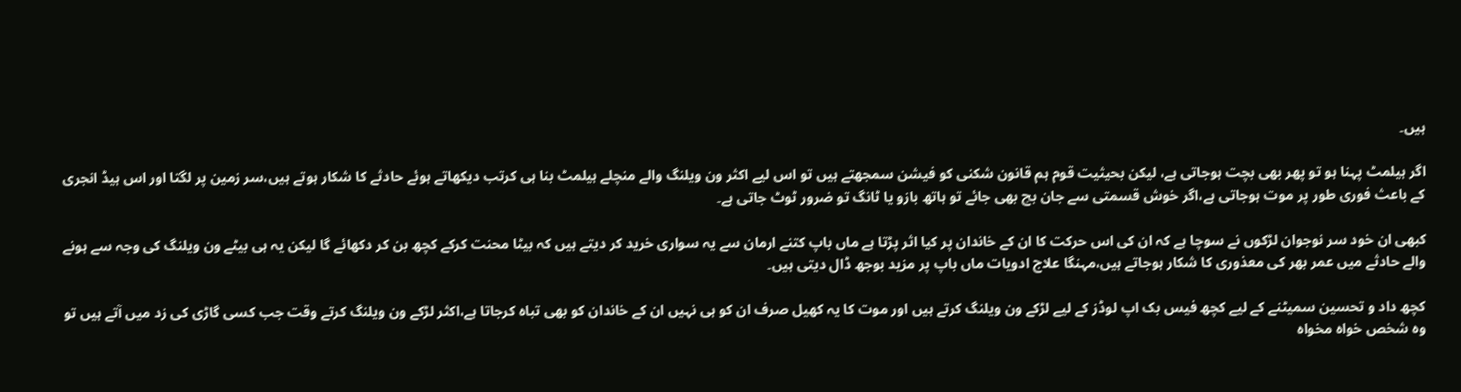ہیں۔

اگر ہیلمٹ پہنا ہو تو پھر بھی بچت ہوجاتی ہے، لیکن بحیثیت قوم ہم قانون شکنی کو فیشن سمجھتے ہیں تو اس لیے اکثر ون ویلنگ والے منچلے ہیلمٹ بنا ہی کرتب دیکھاتے ہوئے حادثے کا شکار ہوتے ہیں،سر زمین پر لگتا اور اس ہیڈ انجری کے باعث فوری طور پر موت ہوجاتی ہے،اگر خوش قسمتی سے جان بچ بھی جائے تو ہاتھ بازو یا ٹانگ تو ضرور ٹوٹ جاتی ہے۔

کبھی ان خود سر نوجوان لڑکوں نے سوچا ہے کہ ان کی اس حرکت کا ان کے خاندان پر کیا اثر پڑتا ہے ماں باپ کتنے ارمان سے یہ سواری خرید کر دیتے ہیں کہ بیٹا محنت کرکے کچھ بن کر دکھائے گا لیکن یہ ہی بیٹے ون ویلنگ کی وجہ سے ہونے والے حادثے میں عمر بھر کی معذوری کا شکار ہوجاتے ہیں،مہنگا علاج ادویات ماں باپ پر مزید بوجھ ڈال دیتی ہیں۔

کچھ داد و تحسین سمیٹنے کے لیے کچھ فیس بک اپ لوڈز کے لیے لڑکے ون ویلنگ کرتے ہیں اور موت کا یہ کھیل صرف ان کو ہی نہیں ان کے خاندان کو بھی تباہ کرجاتا ہے،اکثر لڑکے ون ویلنگ کرتے وقت جب کسی گاڑی کی زد میں آتے ہیں تو وہ شخص خواہ مخواہ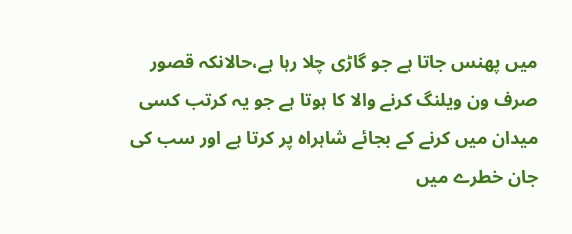میں پھنس جاتا ہے جو گاڑی چلا رہا ہے،حالانکہ قصور صرف ون ویلنگ کرنے والا کا ہوتا ہے جو یہ کرتب کسی میدان میں کرنے کے بجائے شاہراہ پر کرتا ہے اور سب کی جان خطرے میں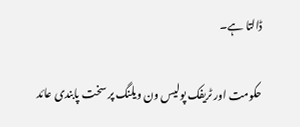ڈالتا ہے۔

حکومت اور ٹریفک پولیس ون ویلنگ پر سخت پابندی عائد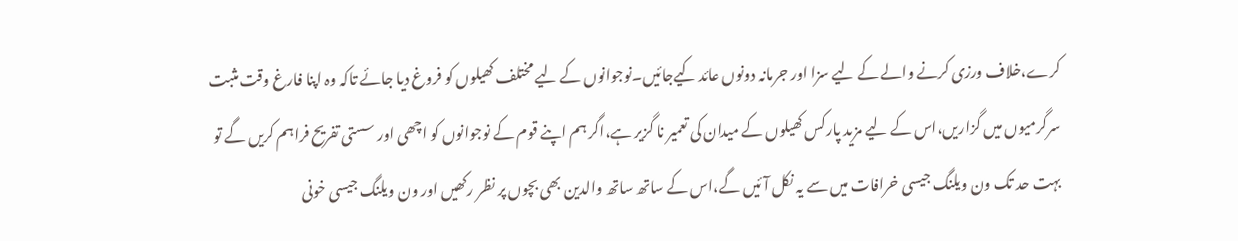کرے،خلاف ورزی کرنے والے کے لیے سزا اور جرمانہ دونوں عائد کیےجائیں۔نوجوانوں کے لیے مختلف کھیلوں کو فروغ دیا جائے تاکہ وہ اپنا فارغ وقت مثبت سرگرمیوں میں گزاریں،اس کے لیے مزید پارکس کھیلوں کے میدان کی تعمیر نا گزیر ہے،اگر ہم اپنے قوم کے نوجوانوں کو اچھی اور سستی تفریح فراہم کریں گے تو بہت حد تک ون ویلنگ جیسی خرافات میں سے یہ نکل آئیں گے،اس کے ساتھ ساتھ والدین بھی بچوں پر نظر رکھیں اور ون ویلنگ جیسی خونی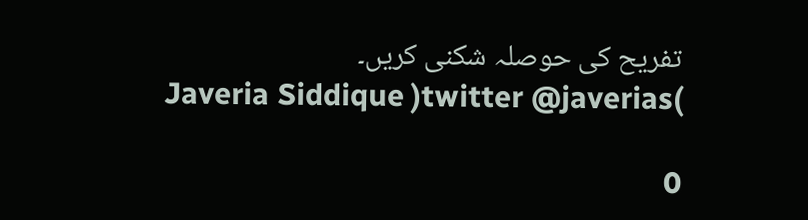تفریح کی حوصلہ شکنی کریں۔
Javeria Siddique )twitter @javerias(

0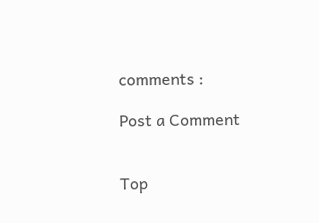comments :

Post a Comment


Top